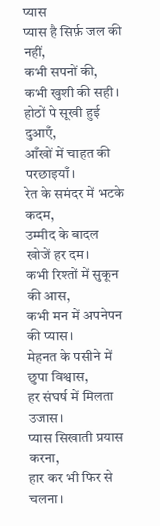प्यास
प्यास है सिर्फ़ जल की नहीं,
कभी सपनों की, कभी खुशी की सही।
होठों पे सूखी हुई दुआएँ,
आँखों में चाहत की परछाइयाँ।
रेत के समंदर में भटके कदम,
उम्मीद के बादल खोजें हर दम।
कभी रिश्तों में सुकून की आस,
कभी मन में अपनेपन की प्यास।
मेहनत के पसीने में छुपा विश्वास,
हर संघर्ष में मिलता उजास।
प्यास सिखाती प्रयास करना,
हार कर भी फिर से चलना।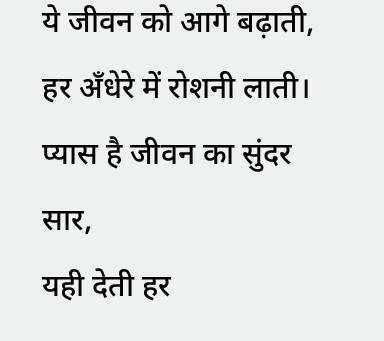ये जीवन को आगे बढ़ाती,
हर अँधेरे में रोशनी लाती।
प्यास है जीवन का सुंदर सार,
यही देती हर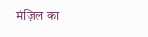मंज़िल का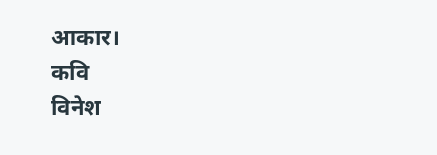आकार।
कवि
विनेश